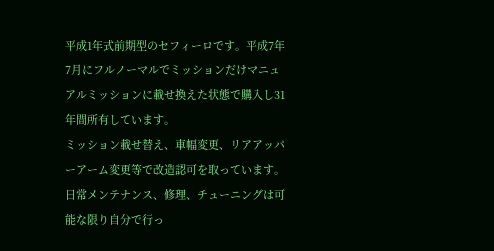平成1年式前期型のセフィーロです。平成7年7月にフルノーマルでミッションだけマニュアルミッションに載せ換えた状態で購入し31年間所有しています。
ミッション載せ替え、車幅変更、リアアッパーアーム変更等で改造認可を取っています。
日常メンテナンス、修理、チューニングは可能な限り自分で行っ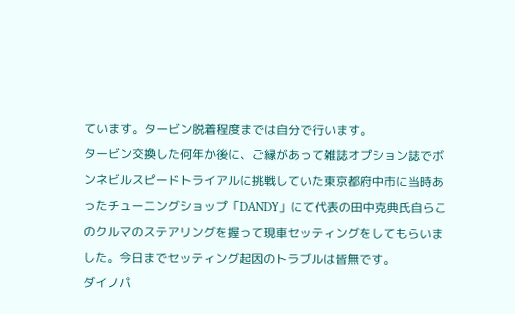ています。タービン脱着程度までは自分で行います。
タービン交換した何年か後に、ご縁があって雑誌オプション誌でボンネビルスピードトライアルに挑戦していた東京都府中市に当時あったチューニングショップ「DANDY」にて代表の田中克典氏自らこのクルマのステアリングを握って現車セッティングをしてもらいました。今日までセッティング起因のトラブルは皆無です。
ダイノパ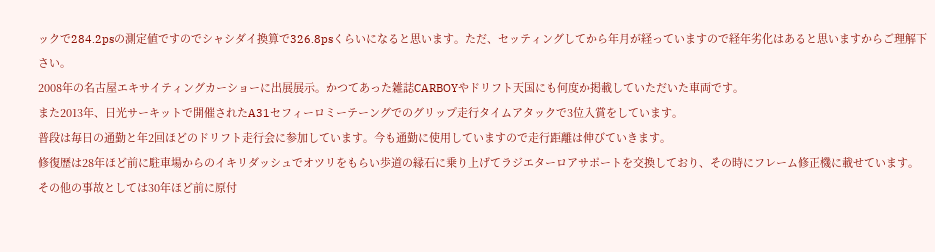ックで284.2psの測定値ですのでシャシダイ換算で326.8psくらいになると思います。ただ、セッティングしてから年月が経っていますので経年劣化はあると思いますからご理解下さい。
2008年の名古屋エキサイティングカーショーに出展展示。かつてあった雑誌CARBOYやドリフト天国にも何度か掲載していただいた車両です。
また2013年、日光サーキットで開催されたA31セフィーロミーテーングでのグリップ走行タイムアタックで3位入賞をしています。
普段は毎日の通勤と年2回ほどのドリフト走行会に参加しています。今も通勤に使用していますので走行距離は伸びていきます。
修復歴は28年ほど前に駐車場からのイキリダッシュでオツリをもらい歩道の縁石に乗り上げてラジエターロアサポートを交換しており、その時にフレーム修正機に載せています。
その他の事故としては30年ほど前に原付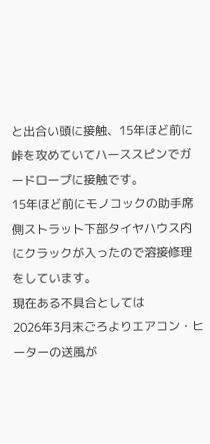と出合い頭に接触、15年ほど前に峠を攻めていてハーススピンでガードロープに接触です。
15年ほど前にモノコックの助手席側ストラット下部タイヤハウス内にクラックが入ったので溶接修理をしています。
現在ある不具合としては
2026年3月末ごろよりエアコン・ヒーターの送風が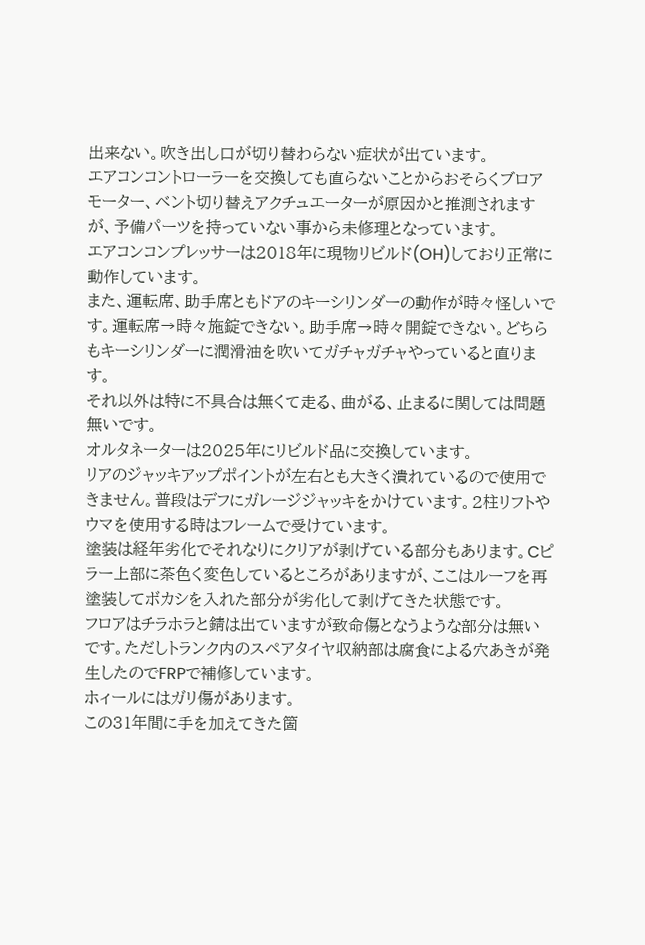出来ない。吹き出し口が切り替わらない症状が出ています。
エアコンコントローラーを交換しても直らないことからおそらくブロアモーター、ベント切り替えアクチュエーターが原因かと推測されますが、予備パーツを持っていない事から未修理となっています。
エアコンコンプレッサーは2018年に現物リビルド(OH)しており正常に動作しています。
また、運転席、助手席ともドアのキーシリンダーの動作が時々怪しいです。運転席→時々施錠できない。助手席→時々開錠できない。どちらもキーシリンダーに潤滑油を吹いてガチャガチャやっていると直ります。
それ以外は特に不具合は無くて走る、曲がる、止まるに関しては問題無いです。
オルタネーターは2025年にリビルド品に交換しています。
リアのジャッキアップポイントが左右とも大きく潰れているので使用できません。普段はデフにガレージジャッキをかけています。2柱リフトやウマを使用する時はフレームで受けています。
塗装は経年劣化でそれなりにクリアが剥げている部分もあります。Cピラー上部に茶色く変色しているところがありますが、ここはルーフを再塗装してボカシを入れた部分が劣化して剥げてきた状態です。
フロアはチラホラと錆は出ていますが致命傷となうような部分は無いです。ただしトランク内のスペアタイヤ収納部は腐食による穴あきが発生したのでFRPで補修しています。
ホィールにはガリ傷があります。
この31年間に手を加えてきた箇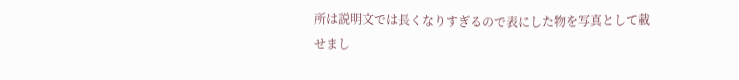所は説明文では長くなりすぎるので表にした物を写真として載せまし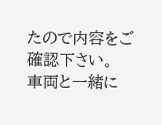たので内容をご確認下さい。
車両と一緒に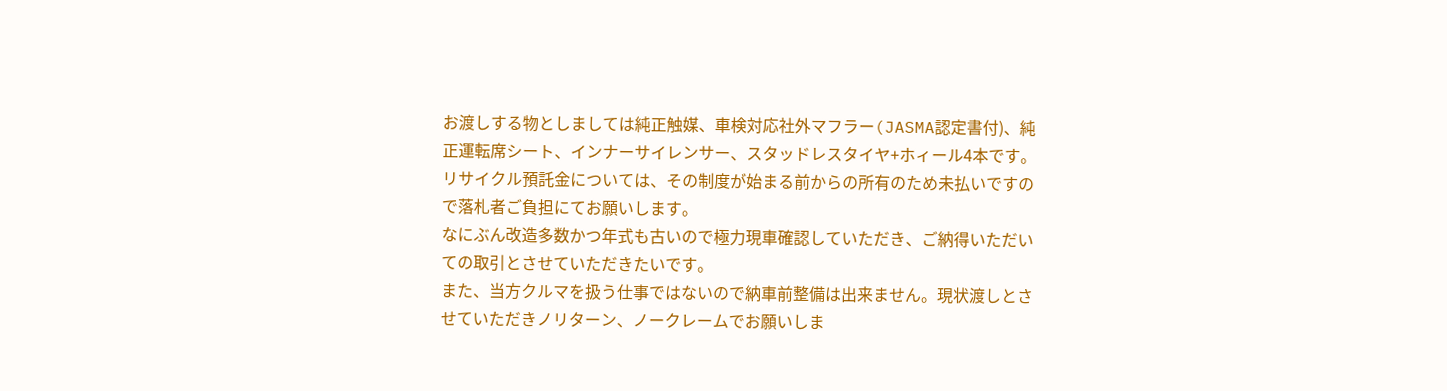お渡しする物としましては純正触媒、車検対応社外マフラー(JASMA認定書付)、純正運転席シート、インナーサイレンサー、スタッドレスタイヤ+ホィール4本です。
リサイクル預託金については、その制度が始まる前からの所有のため未払いですので落札者ご負担にてお願いします。
なにぶん改造多数かつ年式も古いので極力現車確認していただき、ご納得いただいての取引とさせていただきたいです。
また、当方クルマを扱う仕事ではないので納車前整備は出来ません。現状渡しとさせていただきノリターン、ノークレームでお願いしま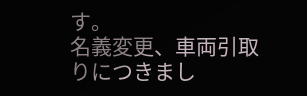す。
名義変更、車両引取りにつきまし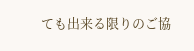ても出来る限りのご協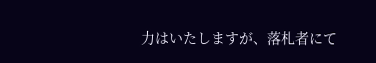力はいたしますが、落札者にて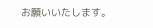お願いいたします。